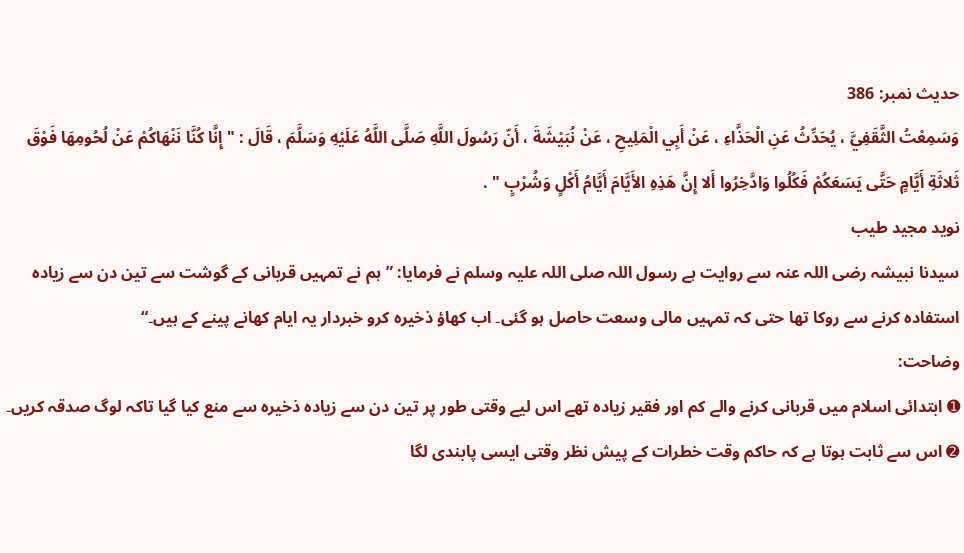حدیث نمبر: 386
وَسَمِعْتُ الثَّقَفِيَّ ، يُحَدِّثُ عَنِ الْحَذَّاءِ ، عَنْ أَبِي الْمَلِيحِ ، عَنْ نُبَيْشَةَ ، أَنّ رَسُولَ اللَّهِ صَلَّى اللَّهُ عَلَيْهِ وَسَلَّمَ ، قَالَ : " إِنَّا كُنَّا نَنْهَاكُمْ عَنْ لُحُومِهَا فَوْقَ ثَلاثَةِ أَيَّامٍ حَتَّى يَسَعَكُمْ فَكُلُوا وَادَّخِرُوا أَلا إِنَّ هَذِهِ الأَيَّامَ أَيَّامُ أَكْلٍ وَشُرْبٍ " .
نوید مجید طیب
سیدنا نبیشہ رضی اللہ عنہ سے روایت ہے رسول اللہ صلی اللہ علیہ وسلم نے فرمایا: ”ہم نے تمہیں قربانی کے گوشت سے تین دن سے زیادہ استفادہ کرنے سے روکا تھا حتی کہ تمہیں مالی وسعت حاصل ہو گئی۔ اب کھاؤ ذخیرہ کرو خبردار یہ ایام کھانے پینے کے ہیں۔“
وضاحت:
➊ ابتدائی اسلام میں قربانی کرنے والے کم اور فقیر زیادہ تھے اس لیے وقتی طور پر تین دن سے زیادہ ذخیرہ سے منع کیا گیا تاکہ لوگ صدقہ کریں۔
➋ اس سے ثابت ہوتا ہے کہ حاکم وقت خطرات کے پیش نظر وقتی ایسی پابندی لگا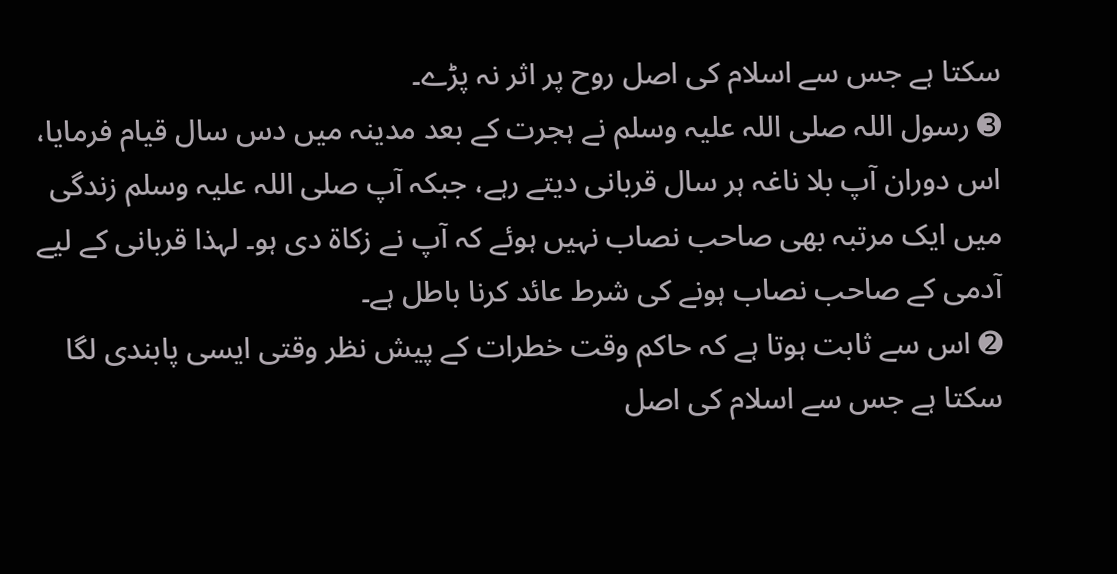سکتا ہے جس سے اسلام کی اصل روح پر اثر نہ پڑے۔
➌ رسول اللہ صلی اللہ علیہ وسلم نے ہجرت کے بعد مدینہ میں دس سال قیام فرمایا، اس دوران آپ بلا ناغہ ہر سال قربانی دیتے رہے، جبکہ آپ صلی اللہ علیہ وسلم زندگی میں ایک مرتبہ بھی صاحب نصاب نہیں ہوئے کہ آپ نے زکاۃ دی ہو۔ لہذا قربانی کے لیے آدمی کے صاحب نصاب ہونے کی شرط عائد کرنا باطل ہے۔
➋ اس سے ثابت ہوتا ہے کہ حاکم وقت خطرات کے پیش نظر وقتی ایسی پابندی لگا سکتا ہے جس سے اسلام کی اصل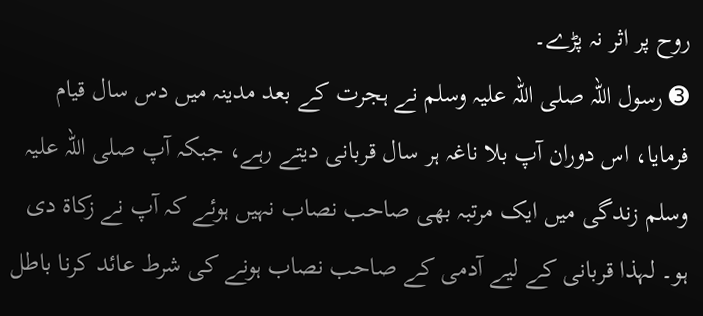روح پر اثر نہ پڑے۔
➌ رسول اللہ صلی اللہ علیہ وسلم نے ہجرت کے بعد مدینہ میں دس سال قیام فرمایا، اس دوران آپ بلا ناغہ ہر سال قربانی دیتے رہے، جبکہ آپ صلی اللہ علیہ وسلم زندگی میں ایک مرتبہ بھی صاحب نصاب نہیں ہوئے کہ آپ نے زکاۃ دی ہو۔ لہذا قربانی کے لیے آدمی کے صاحب نصاب ہونے کی شرط عائد کرنا باطل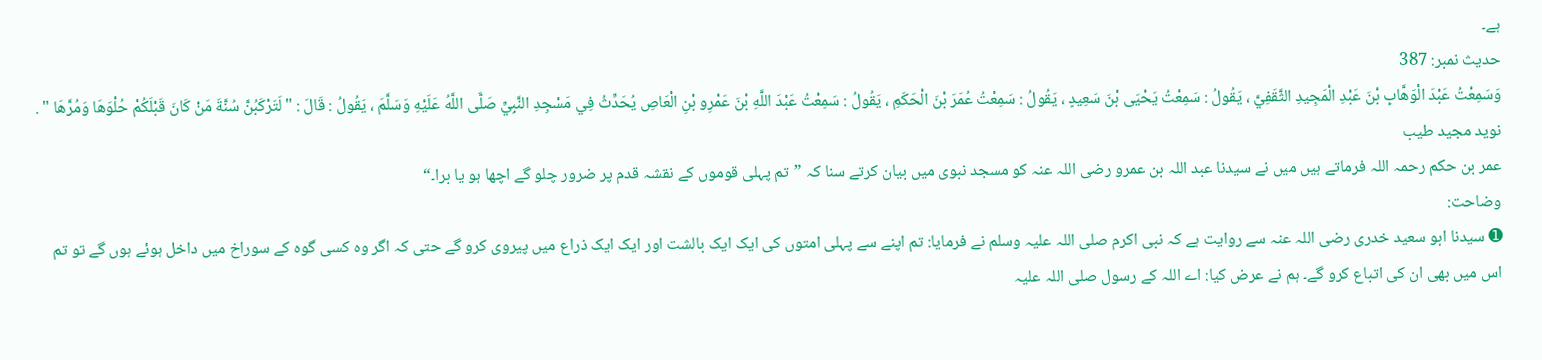ہے۔
حدیث نمبر: 387
وَسَمِعْتُ عَبْدَ الْوَهَّابِ بْنَ عَبْدِ الْمَجِيدِ الثَّقَفِيَّ ، يَقُولُ : سَمِعْتُ يَحْيَى بْنَ سَعِيدٍ ، يَقُولُ : سَمِعْتُ عُمَرَ بْنَ الْحَكَمِ ، يَقُولُ : سَمِعْتُ عَبْدَ اللَّهِ بْنَ عَمْرِو بْنِ الْعَاصِ يُحَدِّثُ فِي مَسْجِدِ النَّبِيِّ صَلَّى اللَّهُ عَلَيْهِ وَسَلَّمَ ، يَقُولُ : قَالَ : " لَتَرْكَبُنَّ سُنَّةَ مَنْ كَانَ قَبْلَكُمْ حُلْوَهَا وَمُرَّهَا " .
نوید مجید طیب
عمر بن حکم رحمہ اللہ فرماتے ہیں میں نے سیدنا عبد اللہ بن عمرو رضی اللہ عنہ کو مسجد نبوی میں بیان کرتے سنا کہ ”تم پہلی قوموں کے نقشہ قدم پر ضرور چلو گے اچھا ہو یا برا۔“
وضاحت:
➊ سیدنا ابو سعید خدری رضی اللہ عنہ سے روایت ہے کہ نبی اکرم صلی اللہ علیہ وسلم نے فرمایا: تم اپنے سے پہلی امتوں کی ایک ایک بالشت اور ایک ایک ذراع میں پیروی کرو گے حتی کہ اگر وہ کسی گوہ کے سوراخ میں داخل ہوئے ہوں گے تو تم اس میں بھی ان کی اتباع کرو گے۔ ہم نے عرض کیا: اے اللہ کے رسول صلی اللہ علیہ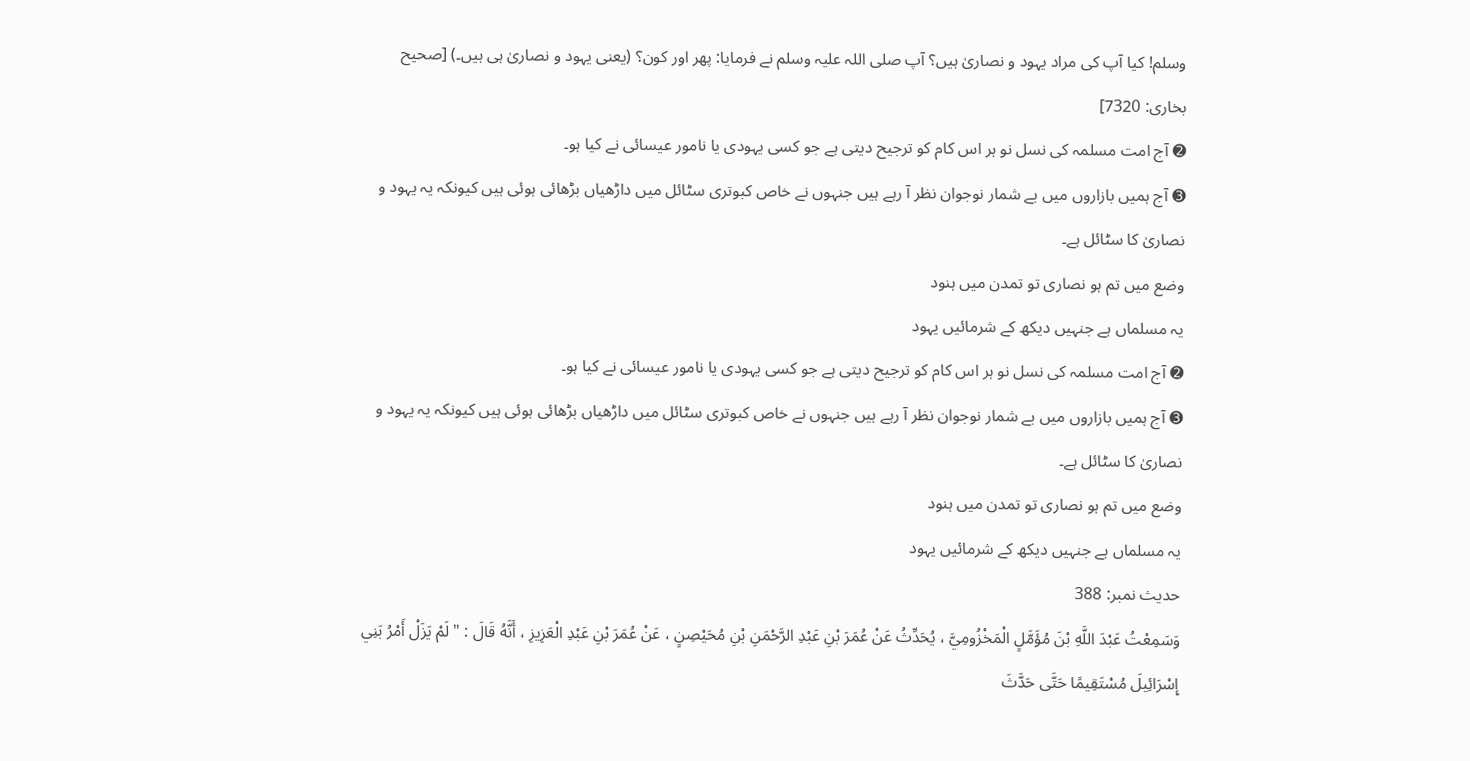وسلم! کیا آپ کی مراد یہود و نصاریٰ ہیں؟ آپ صلی اللہ علیہ وسلم نے فرمایا: پھر اور کون؟ (یعنی یہود و نصاریٰ ہی ہیں۔) [صحیح بخاری: 7320]
➋ آج امت مسلمہ کی نسل نو ہر اس کام کو ترجیح دیتی ہے جو کسی یہودی یا نامور عیسائی نے کیا ہو۔
➌ آج ہمیں بازاروں میں بے شمار نوجوان نظر آ رہے ہیں جنہوں نے خاص کبوتری سٹائل میں داڑھیاں بڑھائی ہوئی ہیں کیونکہ یہ یہود و نصاریٰ کا سٹائل ہے۔
وضع میں تم ہو نصاری تو تمدن میں ہنود
یہ مسلماں ہے جنہیں دیکھ کے شرمائیں یہود
➋ آج امت مسلمہ کی نسل نو ہر اس کام کو ترجیح دیتی ہے جو کسی یہودی یا نامور عیسائی نے کیا ہو۔
➌ آج ہمیں بازاروں میں بے شمار نوجوان نظر آ رہے ہیں جنہوں نے خاص کبوتری سٹائل میں داڑھیاں بڑھائی ہوئی ہیں کیونکہ یہ یہود و نصاریٰ کا سٹائل ہے۔
وضع میں تم ہو نصاری تو تمدن میں ہنود
یہ مسلماں ہے جنہیں دیکھ کے شرمائیں یہود
حدیث نمبر: 388
وَسَمِعْتُ عَبْدَ اللَّهِ بْنَ مُؤَمَّلٍ الْمَخْزُومِيَّ ، يُحَدِّثُ عَنْ عُمَرَ بْنِ عَبْدِ الرَّحْمَنِ بْنِ مُحَيْصِنٍ ، عَنْ عُمَرَ بْنِ عَبْدِ الْعَزِيزِ ، أَنَّهُ قَالَ : " لَمْ يَزَلْ أَمْرُ بَنِي إِسْرَائِيلَ مُسْتَقِيمًا حَتَّى حَدَّثَ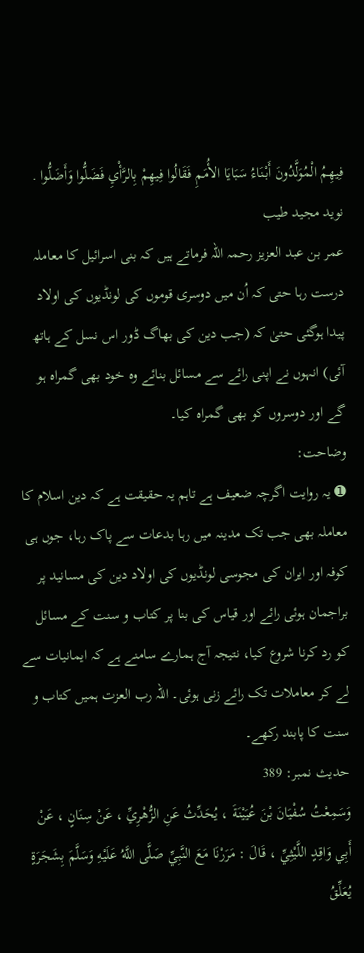فِيهِمُ الْمُوَلَّدُونَ أَبْنَاءُ سَبَايَا الأُمَمِ فَقَالُوا فِيهِمْ بِالرَّأْيِ فَضَلُّوا وَأَضَلُّوا .
نوید مجید طیب
عمر بن عبد العزیز رحمہ اللہ فرماتے ہیں کہ بنی اسرائیل کا معاملہ درست رہا حتی کہ اُن میں دوسری قوموں کی لونڈیوں کی اولاد پیدا ہوگئی حتیٰ کہ (جب دین کی بھاگ ڈور اس نسل کے ہاتھ آئی) انہوں نے اپنی رائے سے مسائل بنائے وہ خود بھی گمراہ ہو گے اور دوسروں کو بھی گمراہ کیا۔
وضاحت:
➊ یہ روایت اگرچہ ضعیف ہے تاہم یہ حقیقت ہے کہ دین اسلام کا معاملہ بھی جب تک مدینہ میں رہا بدعات سے پاک رہا، جوں ہی کوفہ اور ایران کی مجوسی لونڈیوں کی اولاد دین کی مسانید پر براجمان ہوئی رائے اور قیاس کی بنا پر کتاب و سنت کے مسائل کو رد کرنا شروع کیا، نتیجہ آج ہمارے سامنے ہے کہ ایمانیات سے لے کر معاملات تک رائے زنی ہوئی۔ اللہ رب العزت ہمیں کتاب و سنت کا پابند رکھے۔
حدیث نمبر: 389
وَسَمِعْتُ سُفْيَانَ بْنَ عُيَيْنَةَ ، يُحَدِّثُ عَنِ الزُّهْرِيِّ ، عَنْ سِنَانٍ ، عَنْ أَبِي وَاقِدٍ اللَّيْثِيِّ ، قَالَ : مَرَرْنَا مَعَ النَّبِيِّ صَلَّى اللَّهُ عَلَيْهِ وَسَلَّمَ بِشَجَرَةٍ يُعَلِّقُ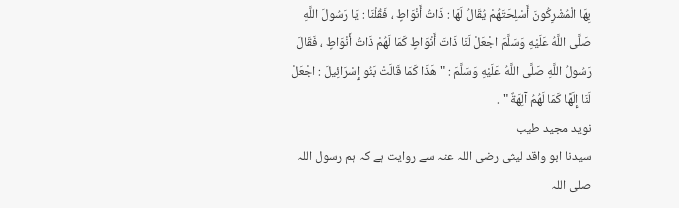بِهَا الْمُشْرِكُونَ أَسْلِحَتَهُمْ يُقَالُ لَهَا : ذَاتُ أَنْوَاطٍ ، فَقُلْنَا : يَا رَسُولَ اللَّهِ صَلَّى اللَّهُ عَلَيْهِ وَسَلَّمَ اجْعَلْ لَنَا ذَاتَ أَنْوَاطٍ كَمَا لَهُمْ ذَاتُ أَنْوَاطٍ ، فَقَالَ رَسُولُ اللَّهِ صَلَّى اللَّهُ عَلَيْهِ وَسَلَّمَ : " هَذَا كَمَا قَالَتْ بَنُو إِسْرَائِيلَ : اجْعَلْ لَنَا إِلَهًا كَمَا لَهُمُ آلِهَةٌ " .
نوید مجید طیب
سیدنا ابو واقد لیثی رضی اللہ عنہ سے روایت ہے کہ ہم رسول اللہ صلی اللہ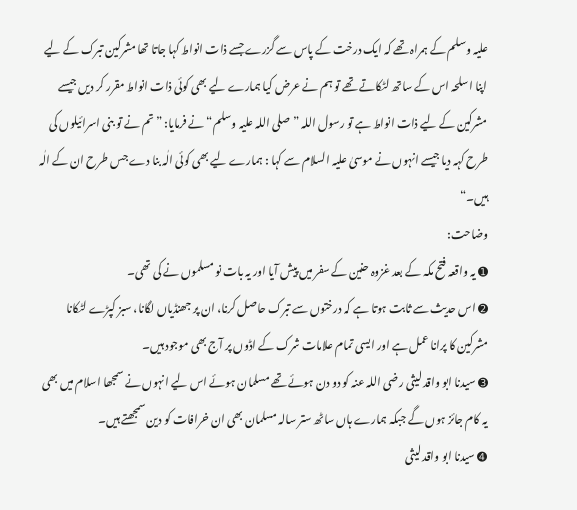علیہ وسلم کے ہمراہ تھے کہ ایک درخت کے پاس سے گزرے جسے ذات انواط کہا جاتا تھا مشرکین تبرک کے لیے اپنا اسلحہ اس کے ساتھ لٹکاتے تھے تو ہم نے عرض کیا ہمارے لیے بھی کوئی ذات انواط مقرر کر دیں جیسے مشرکین کے لیے ذات انواط ہے تو رسول اللہ ”صلی اللہ علیہ وسلم“ نے فرمایا: ”تم نے تو بنی اسرائیلوں کی طرح کہہ دیا جیسے انہوں نے موسیٰ علیہ السلام سے کہا : ہمارے لیے بھی کوئی الٰہ بنا دے جس طرح ان کے الٰہ ہیں۔“
وضاحت:
➊ یہ واقعہ فتح مکہ کے بعد غزوہ حنین کے سفر میں پیش آیا اور یہ بات نو مسلموں نے کی تھی۔
➋ اس حدیث سے ثابت ہوتا ہے کہ درختوں سے تبرک حاصل کرنا، ان پر جھنڈیاں لگانا، سبز کپڑے لٹکانا مشرکین کا پرانا عمل ہے اور ایسی تمام علامات شرک کے اڈوں پر آج بھی موجود ہیں۔
➌ سیدنا ابو واقد لیثی رضی اللہ عنہ کو دو دن ہوئے تھے مسلمان ہوئے اس لیے انہوں نے سمجھا اسلام میں بھی یہ کام جائز ہوں گے جبکہ ہمارے ہاں ساٹھ ستر سالہ مسلمان بھی ان خرافات کو دین سمجھتے ہیں۔
➍ سیدنا ابو واقد لیثی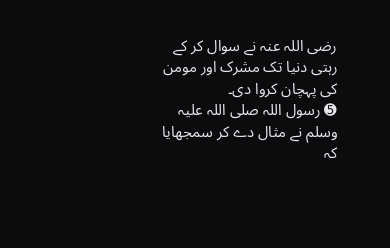رضی اللہ عنہ نے سوال کر کے رہتی دنیا تک مشرک اور مومن کی پہچان کروا دی۔
➎ رسول اللہ صلی اللہ علیہ وسلم نے مثال دے کر سمجھایا کہ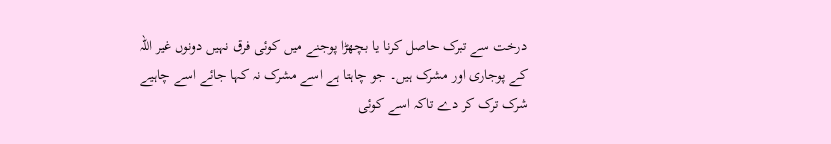درخت سے تبرک حاصل کرنا یا بچھڑا پوجنے میں کوئی فرق نہیں دونوں غیر اللہ کے پوجاری اور مشرک ہیں۔ جو چاہتا ہے اسے مشرک نہ کہا جائے اسے چاہیے شرک ترک کر دے تاکہ اسے کوئی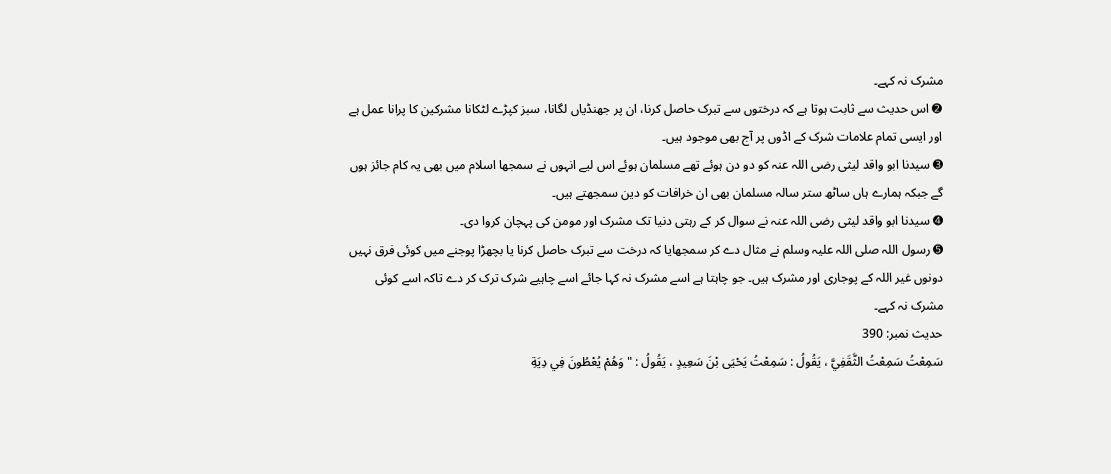مشرک نہ کہے۔
➋ اس حدیث سے ثابت ہوتا ہے کہ درختوں سے تبرک حاصل کرنا، ان پر جھنڈیاں لگانا، سبز کپڑے لٹکانا مشرکین کا پرانا عمل ہے اور ایسی تمام علامات شرک کے اڈوں پر آج بھی موجود ہیں۔
➌ سیدنا ابو واقد لیثی رضی اللہ عنہ کو دو دن ہوئے تھے مسلمان ہوئے اس لیے انہوں نے سمجھا اسلام میں بھی یہ کام جائز ہوں گے جبکہ ہمارے ہاں ساٹھ ستر سالہ مسلمان بھی ان خرافات کو دین سمجھتے ہیں۔
➍ سیدنا ابو واقد لیثی رضی اللہ عنہ نے سوال کر کے رہتی دنیا تک مشرک اور مومن کی پہچان کروا دی۔
➎ رسول اللہ صلی اللہ علیہ وسلم نے مثال دے کر سمجھایا کہ درخت سے تبرک حاصل کرنا یا بچھڑا پوجنے میں کوئی فرق نہیں دونوں غیر اللہ کے پوجاری اور مشرک ہیں۔ جو چاہتا ہے اسے مشرک نہ کہا جائے اسے چاہیے شرک ترک کر دے تاکہ اسے کوئی مشرک نہ کہے۔
حدیث نمبر: 390
سَمِعْتُ سَمِعْتُ الثَّقَفِيَّ ، يَقُولُ : سَمِعْتُ يَحْيَى بْنَ سَعِيدٍ ، يَقُولُ : " وَهُمْ يُعْطُونَ فِي دِيَةِ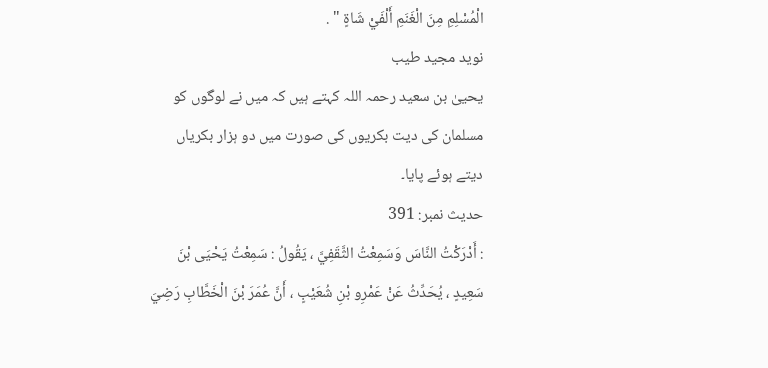الْمُسْلِمِ مِنَ الْغَنَمِ أَلْفَيْ شَاةٍ " .
نوید مجید طیب
یحییٰ بن سعید رحمہ اللہ کہتے ہیں کہ میں نے لوگوں کو مسلمان کی دیت بکریوں کی صورت میں دو ہزار بکریاں دیتے ہوئے پایا۔
حدیث نمبر: 391
: أَدْرَكْتُ النَّاسَ وَسَمِعْتُ الثَّقَفِيَّ ، يَقُولُ : سَمِعْتُ يَحْيَى بْنَ سَعِيدٍ ، يُحَدِّثُ عَنْ عَمْرِو بْنِ شُعَيْبٍ ، أَنَّ عُمَرَ بْنَ الْخَطَّابِ رَضِيَ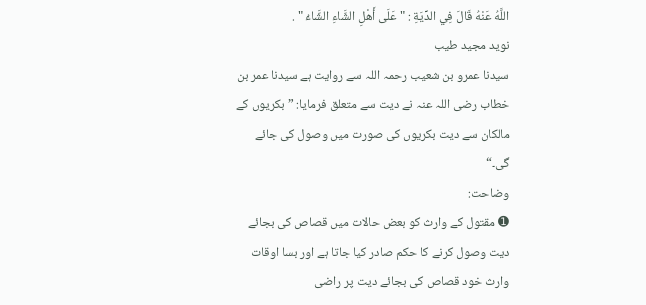اللَّهُ عَنْهُ قَالَ فِي الدِّيَةِ : " عَلَى أَهْلِ الشَّاءِ الشَّاءُ " .
نوید مجید طیب
سیدنا عمرو بن شعیب رحمہ اللہ سے روایت ہے سیدنا عمر بن خطاب رضی اللہ عنہ نے دیت سے متعلق فرمایا: ”بکریوں کے مالکان سے دیت بکریوں کی صورت میں وصول کی جائے گی۔“
وضاحت:
➊ مقتول کے وارث کو بعض حالات میں قصاص کی بجائے دیت وصول کرنے کا حکم صادر کیا جاتا ہے اور بسا اوقات وارث خود قصاص کی بجائے دیت پر راضی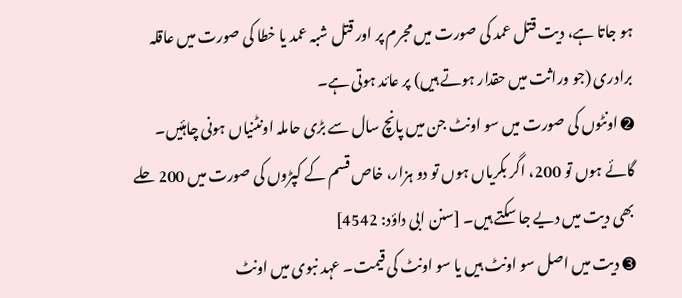ہو جاتا ہے، دیت قتل عمد کی صورت میں مجرم پر اور قتل شبہ عمد یا خطا کی صورت میں عاقلہ برادری (جو وراثت میں حقدار ہوتے ہیں) پر عائد ہوتی ہے۔
➋ اونٹوں کی صورت میں سو اونٹ جن میں پانچ سال سے بڑی حاملہ اونٹنیاں ہونی چاہئیں۔ گائے ہوں تو 200، اگر بکریاں ہوں تو دو ہزار، خاص قسم کے کپڑوں کی صورت میں 200 حلے بھی دیت میں دیے جا سکتے ہیں۔ [سنن ابی داؤد: 4542]
➌ دیت میں اصل سو اونٹ ہیں یا سو اونٹ کی قیمت۔ عہد نبوی میں اونٹ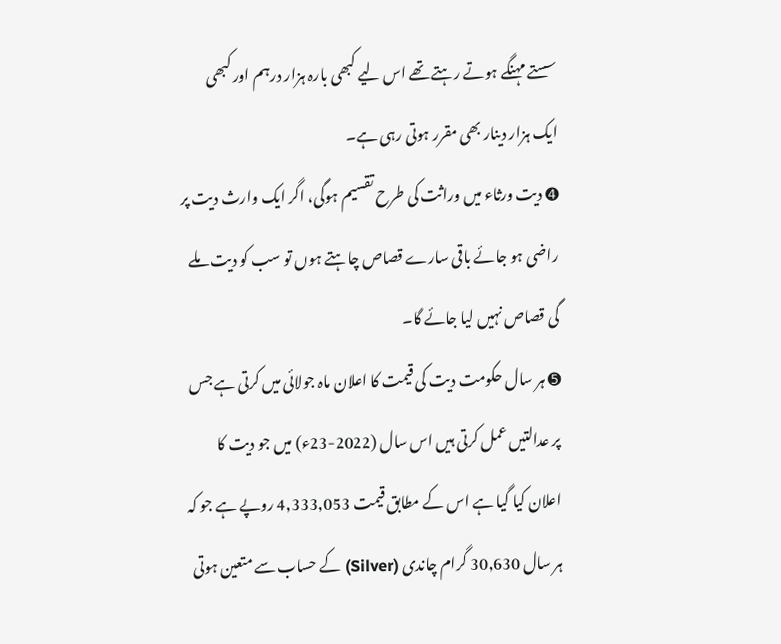سستے مہنگے ہوتے رہتے تھے اس لیے کبھی بارہ ہزار درہم اور کبھی ایک ہزار دینار بھی مقرر ہوتی رہی ہے۔
➍ دیت ورثاء میں وراثت کی طرح تقسیم ہوگی، اگر ایک وارث دیت پر راضی ہو جائے باقی سارے قصاص چاہتے ہوں تو سب کو دیت ملے گی قصاص نہیں لیا جائے گا۔
➎ ہر سال حکومت دیت کی قیمت کا اعلان ماہ جولائی میں کرتی ہے جس پر عدالتیں عمل کرتی ہیں اس سال (2022-23ء) میں جو دیت کا اعلان کیا گیا ہے اس کے مطابق قیمت 4,333,053 روپے ہے جو کہ ہر سال 30,630 گرام چاندی (Silver) کے حساب سے متعین ہوتی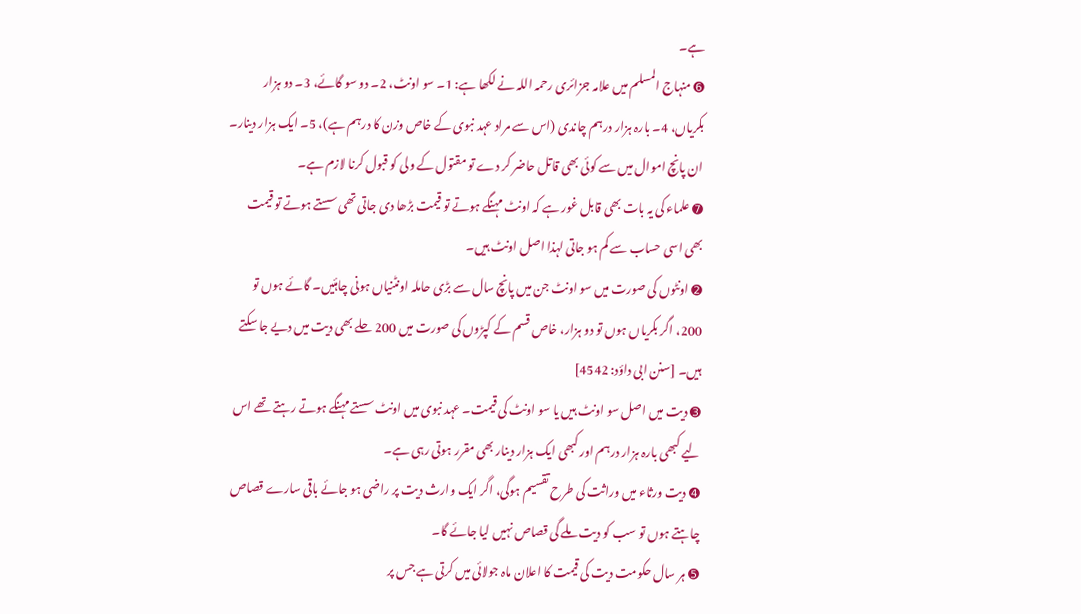ہے۔
➏ منہاج المسلم میں علامہ جزائری رحمہ اللہ نے لکھا ہے: 1۔ سو اونٹ، 2۔ دو سو گائے، 3۔ دو ہزار بکریاں، 4۔ بارہ ہزار درہم چاندی (اس سے مراد عہد نبوی کے خاص وزن کا درہم ہے)، 5۔ ایک ہزار دینار۔ ان پانچ اموال میں سے کوئی بھی قاتل حاضر کر دے تو مقتول کے ولی کو قبول کرنا لازم ہے۔
➐ علماء کی یہ بات بھی قابل غور ہے کہ اونٹ مہنگے ہوتے تو قیمت بڑھا دی جاتی تھی سستے ہوتے تو قیمت بھی اسی حساب سے کم ہو جاتی لہذا اصل اونٹ ہیں۔
➋ اونٹوں کی صورت میں سو اونٹ جن میں پانچ سال سے بڑی حاملہ اونٹنیاں ہونی چاہئیں۔ گائے ہوں تو 200، اگر بکریاں ہوں تو دو ہزار، خاص قسم کے کپڑوں کی صورت میں 200 حلے بھی دیت میں دیے جا سکتے ہیں۔ [سنن ابی داؤد: 4542]
➌ دیت میں اصل سو اونٹ ہیں یا سو اونٹ کی قیمت۔ عہد نبوی میں اونٹ سستے مہنگے ہوتے رہتے تھے اس لیے کبھی بارہ ہزار درہم اور کبھی ایک ہزار دینار بھی مقرر ہوتی رہی ہے۔
➍ دیت ورثاء میں وراثت کی طرح تقسیم ہوگی، اگر ایک وارث دیت پر راضی ہو جائے باقی سارے قصاص چاہتے ہوں تو سب کو دیت ملے گی قصاص نہیں لیا جائے گا۔
➎ ہر سال حکومت دیت کی قیمت کا اعلان ماہ جولائی میں کرتی ہے جس پر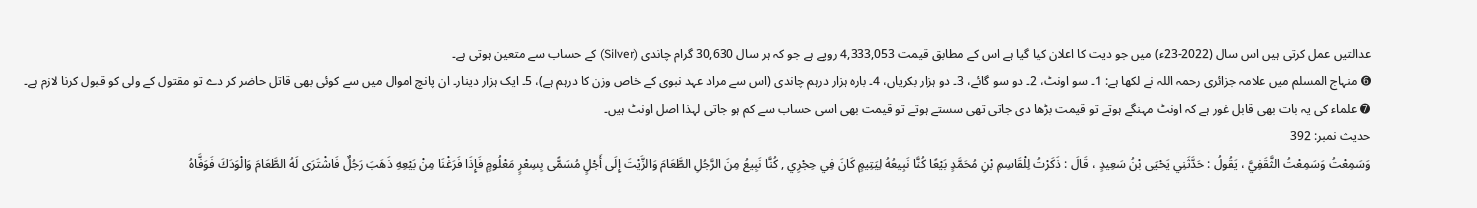عدالتیں عمل کرتی ہیں اس سال (2022-23ء) میں جو دیت کا اعلان کیا گیا ہے اس کے مطابق قیمت 4,333,053 روپے ہے جو کہ ہر سال 30,630 گرام چاندی (Silver) کے حساب سے متعین ہوتی ہے۔
➏ منہاج المسلم میں علامہ جزائری رحمہ اللہ نے لکھا ہے: 1۔ سو اونٹ، 2۔ دو سو گائے، 3۔ دو ہزار بکریاں، 4۔ بارہ ہزار درہم چاندی (اس سے مراد عہد نبوی کے خاص وزن کا درہم ہے)، 5۔ ایک ہزار دینار۔ ان پانچ اموال میں سے کوئی بھی قاتل حاضر کر دے تو مقتول کے ولی کو قبول کرنا لازم ہے۔
➐ علماء کی یہ بات بھی قابل غور ہے کہ اونٹ مہنگے ہوتے تو قیمت بڑھا دی جاتی تھی سستے ہوتے تو قیمت بھی اسی حساب سے کم ہو جاتی لہذا اصل اونٹ ہیں۔
حدیث نمبر: 392
وَسَمِعْتُ وَسَمِعْتُ الثَّقَفِيَّ ، يَقُولُ : حَدَّثَنِي يَحْيَى بْنُ سَعِيدٍ ، قَالَ : ذَكَرْتُ لِلْقَاسِمِ بْنِ مُحَمَّدٍ بَيْعًا كُنَّا نَبِيعُهُ لِيَتِيمٍ كَانَ فِي حِجْرِي , كُنَّا نَبِيعُ مِنَ الرَّجُلِ الطَّعَامَ وَالزَّيْتَ إِلَى أَجْلٍ مُسَمًّى بِسِعْرٍ مَعْلُومٍ فَإِذَا فَرَغْنَا مِنْ بَيْعِهِ ذَهَبَ رَجُلٌ فَاشْتَرَى لَهُ الطَّعَامَ وَالْوَدَكَ فَوَفَّاهُ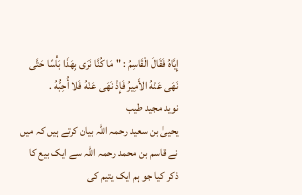إِيَّاهُ فَقَالَ الْقَاسِمُ : " مَا كُنَّا نَرَى بِهَذَا بَأْسًا حَتَّى نَهَى عَنْهُ الأَمِيرُ فَإِذْ نَهَى عَنْهُ فَلا أُحِبُّهُ .
نوید مجید طیب
یحییٰ بن سعید رحمہ اللہ بیان کرتے ہیں کہ میں نے قاسم بن محمد رحمہ اللہ سے ایک بیع کا ذکر کیا جو ہم ایک یتیم کی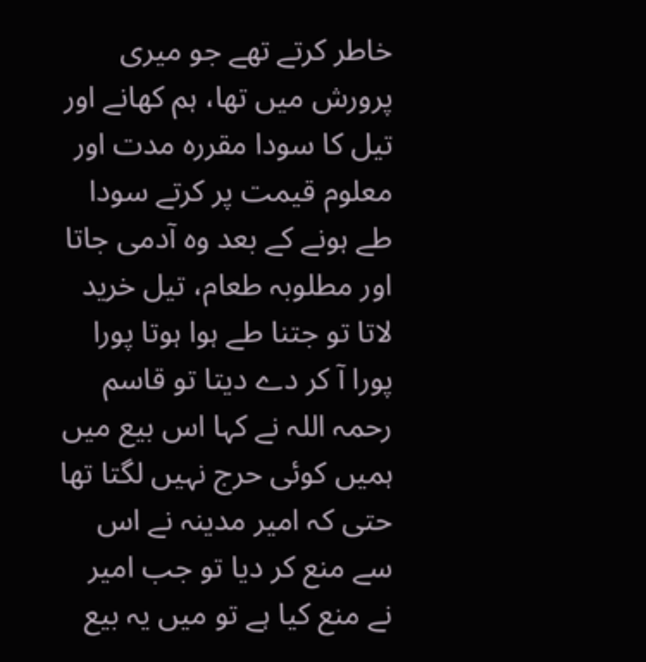خاطر کرتے تھے جو میری پرورش میں تھا، ہم کھانے اور تیل کا سودا مقررہ مدت اور معلوم قیمت پر کرتے سودا طے ہونے کے بعد وہ آدمی جاتا اور مطلوبہ طعام، تیل خرید لاتا تو جتنا طے ہوا ہوتا پورا پورا آ کر دے دیتا تو قاسم رحمہ اللہ نے کہا اس بیع میں ہمیں کوئی حرج نہیں لگتا تھا حتی کہ امیر مدینہ نے اس سے منع کر دیا تو جب امیر نے منع کیا ہے تو میں یہ بیع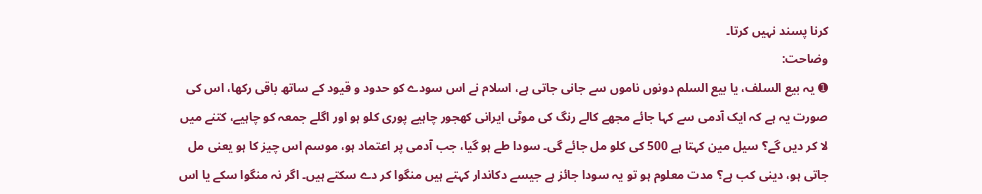کرنا پسند نہیں کرتا۔
وضاحت:
➊ یہ بیع السلف، یا بیع السلم دونوں ناموں سے جانی جاتی ہے، اسلام نے اس سودے کو حدود و قیود کے ساتھ باقی رکھا، اس کی صورت یہ ہے کہ ایک آدمی سے کہا جائے مجھے کالے رنگ کی موٹی ایرانی کھجور چاہیے پوری کلو ہو اور اگلے جمعہ کو چاہیے، کتنے میں لا کر دیں گے؟ سیل مین کہتا ہے 500 کی کلو مل جائے گی۔ سودا طے ہو گیا، جب آدمی پر اعتماد ہو، موسم اس چیز کا ہو یعنی مل جاتی ہو، دینی کب ہے؟ مدت معلوم ہو تو یہ سودا جائز ہے جیسے دکاندار کہتے ہیں منگوا کر دے سکتے ہیں۔ اگر نہ منگوا سکے یا اس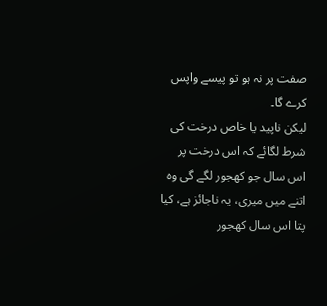صفت پر نہ ہو تو پیسے واپس کرے گا۔
لیکن ناپید یا خاص درخت کی شرط لگائے کہ اس درخت پر اس سال جو کھجور لگے گی وہ اتنے میں میری، یہ ناجائز ہے، کیا پتا اس سال کھجور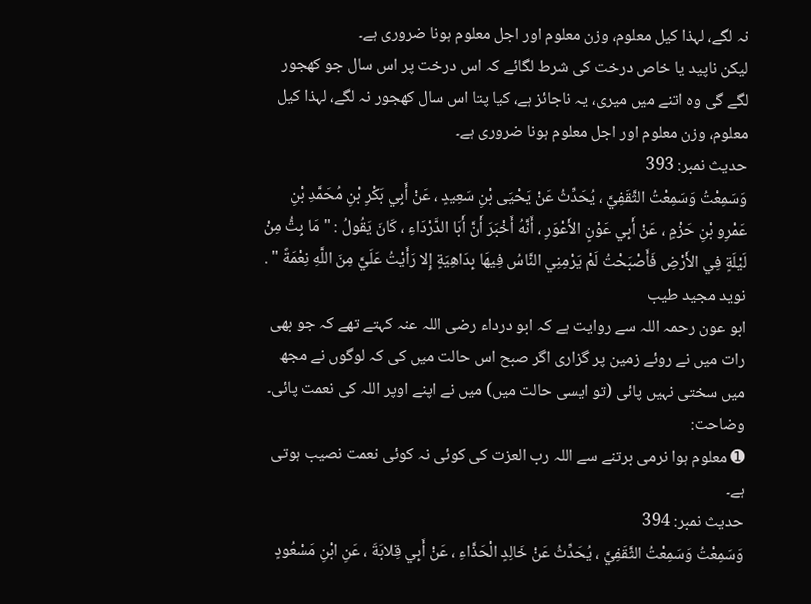نہ لگے، لہذا کیل معلوم، وزن معلوم اور اجل معلوم ہونا ضروری ہے۔
لیکن ناپید یا خاص درخت کی شرط لگائے کہ اس درخت پر اس سال جو کھجور لگے گی وہ اتنے میں میری، یہ ناجائز ہے، کیا پتا اس سال کھجور نہ لگے، لہذا کیل معلوم، وزن معلوم اور اجل معلوم ہونا ضروری ہے۔
حدیث نمبر: 393
وَسَمِعْتُ وَسَمِعْتُ الثَّقَفِيَّ ، يُحَدِّثُ عَنْ يَحْيَى بْنِ سَعِيدٍ ، عَنْ أَبِي بَكْرِ بْنِ مُحَمَّدِ بْنِ عَمْرِو بْنِ حَزْمٍ ، عَنْ أَبِي عَوْنٍ الأَعْوَرِ ، أَنَّهُ أَخْبَرَ أَنَّ أَبَا الدَّرْدَاءِ ، كَانَ يَقُولُ : " مَا بِتُّ مِنْ لَيْلَةٍ فِي الأَرْضِ فَأَصْبَحْتُ لَمْ يَرْمِنِي النَّاسُ فِيهَا بِدَاهِيَةٍ إِلا رَأَيْتُ عَلَيَّ مِنَ اللَّهِ نِعْمَةً " .
نوید مجید طیب
ابو عون رحمہ اللہ سے روایت ہے کہ ابو درداء رضی اللہ عنہ کہتے تھے کہ جو بھی رات میں نے روئے زمین پر گزاری اگر صبح اس حالت میں کی کہ لوگوں نے مجھ میں سختی نہیں پائی (تو ایسی حالت میں) میں نے اپنے اوپر اللہ کی نعمت پائی۔
وضاحت:
➊ معلوم ہوا نرمی برتنے سے اللہ رب العزت کی کوئی نہ کوئی نعمت نصیب ہوتی ہے۔
حدیث نمبر: 394
وَسَمِعْتُ وَسَمِعْتُ الثَّقَفِيَّ ، يُحَدِّثُ عَنْ خَالِدٍ الْحَذَّاءِ ، عَنْ أَبِي قِلابَةَ ، عَنِ ابْنِ مَسْعُودٍ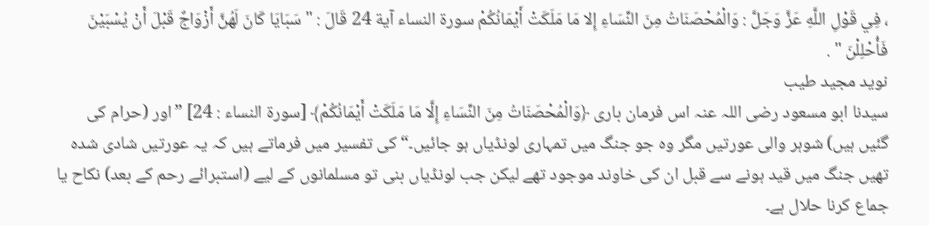، فِي قَوْلِ اللَّهِ عَزَّ وَجَلَّ : وَالْمُحْصَنَاتُ مِنَ النِّسَاءِ إِلا مَا مَلَكَتْ أَيْمَانُكُمْ سورة النساء آية 24 قَالَ : " سَبَايَا كَانَ لَهُنَّ أَزْوَاجٌ قَبْلَ أَنْ يُسْبَيْنَ فَأُحْلِلْنَ " .
نوید مجید طیب
سیدنا ابو مسعود رضی اللہ عنہ اس فرمان باری ﴿وَالْمُحْصَنَاتُ مِنَ النِّسَاءِ إِلَّا مَا مَلَكَتْ أَيْمَانُكُمْ﴾ [سورة النساء : 24] ”اور (حرام کی گئیں ہیں) شوہر والی عورتیں مگر وہ جو جنگ میں تمہاری لونڈیاں ہو جائیں۔“ کی تفسیر میں فرماتے ہیں کہ یہ عورتیں شادی شدہ تھیں جنگ میں قید ہونے سے قبل ان کی خاوند موجود تھے لیکن جب لونڈیاں بنی تو مسلمانوں کے لیے (استبرائے رحم کے بعد) نکاح یا جماع کرنا حلال ہے۔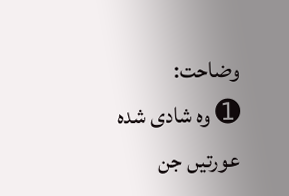وضاحت:
➊ وہ شادی شدہ عورتیں جن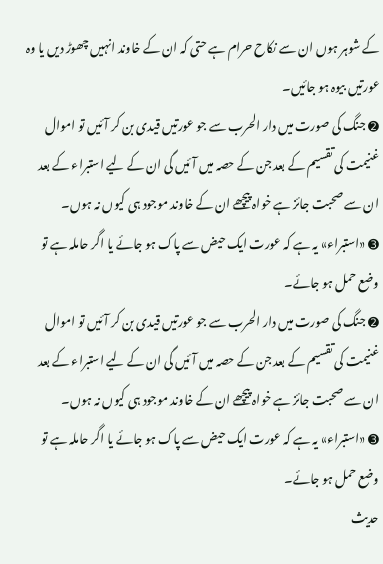کے شوہر ہوں ان سے نکاح حرام ہے حتی کہ ان کے خاوند انہیں چھوڑ دیں یا وہ عورتیں بیوہ ہو جائیں۔
➋ جنگ کی صورت میں دار الحرب سے جو عورتیں قیدی بن کر آئیں تو اموال غنیمت کی تقسیم کے بعد جن کے حصہ میں آئیں گی ان کے لیے استبراء کے بعد ان سے صحبت جائز ہے خواہ پیچھے ان کے خاوند موجود ہی کیوں نہ ہوں۔
➌ «استبراء» یہ ہے کہ عورت ایک حیض سے پاک ہو جائے یا اگر حاملہ ہے تو وضع حمل ہو جائے۔
➋ جنگ کی صورت میں دار الحرب سے جو عورتیں قیدی بن کر آئیں تو اموال غنیمت کی تقسیم کے بعد جن کے حصہ میں آئیں گی ان کے لیے استبراء کے بعد ان سے صحبت جائز ہے خواہ پیچھے ان کے خاوند موجود ہی کیوں نہ ہوں۔
➌ «استبراء» یہ ہے کہ عورت ایک حیض سے پاک ہو جائے یا اگر حاملہ ہے تو وضع حمل ہو جائے۔
حدیث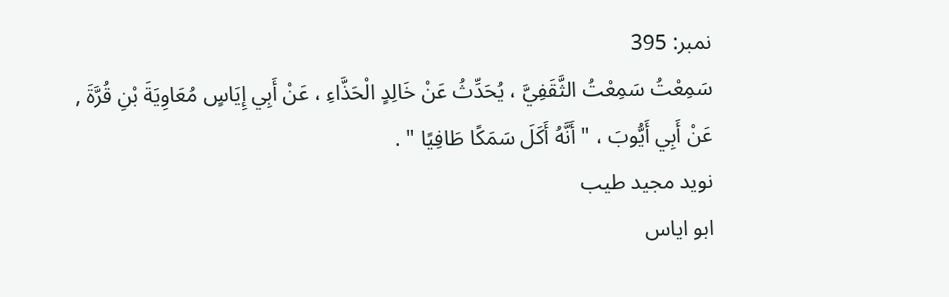نمبر: 395
سَمِعْتُ سَمِعْتُ الثَّقَفِيَّ ، يُحَدِّثُ عَنْ خَالِدٍ الْحَذَّاءِ ، عَنْ أَبِي إِيَاسٍ مُعَاوِيَةَ بْنِ قُرَّةَ , عَنْ أَبِي أَيُّوبَ ، " أَنَّهُ أَكَلَ سَمَكًا طَافِيًا " .
نوید مجید طیب
ابو ایاس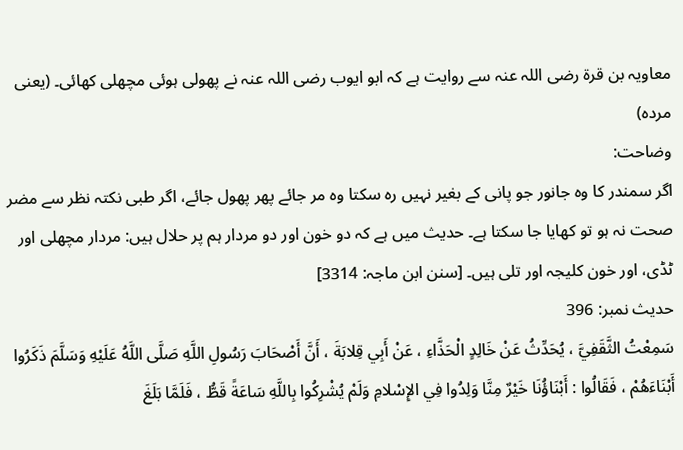معاویہ بن قرة رضی اللہ عنہ سے روایت ہے کہ ابو ایوب رضی اللہ عنہ نے پھولی ہوئی مچھلی کھائی۔ (یعنی مردہ)
وضاحت:
اگر سمندر کا وہ جانور جو پانی کے بغیر نہیں رہ سکتا وہ مر جائے پھر پھول جائے، اگر طبی نکتہ نظر سے مضر صحت نہ ہو تو کھایا جا سکتا ہے۔ حدیث میں ہے کہ دو خون اور دو مردار ہم پر حلال ہیں: مردار مچھلی اور ٹڈی، اور خون کلیجہ اور تلی ہیں۔ [سنن ابن ماجہ: 3314]
حدیث نمبر: 396
سَمِعْتُ الثَّقَفِيَّ ، يُحَدِّثُ عَنْ خَالِدٍ الْحَذَّاءِ ، عَنْ أَبِي قِلابَةَ ، أَنَّ أَصْحَابَ رَسُولِ اللَّهِ صَلَّى اللَّهُ عَلَيْهِ وَسَلَّمَ ذَكَرُوا أَبْنَاءَهُمْ ، فَقَالُوا : أَبْنَاؤُنَا خَيْرٌ مِنَّا وَلِدُوا فِي الإِسْلامِ وَلَمْ يُشْرِكُوا بِاللَّهِ سَاعَةً قَطُّ ، فَلَمَّا بَلَغَ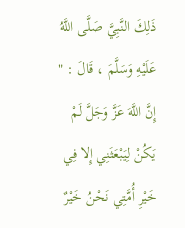ذَلِكَ النَّبِيَّ صَلَّى اللَّهُ عَلَيْهِ وَسَلَّمَ ، قَالَ : " إِنَّ اللَّهَ عَزَّ وَجَلَّ لَمْ يَكُنْ لِيَبْعَثَنِي إِلا فِي خَيْرِ أُمَّتِي نَحْنُ خَيْرٌ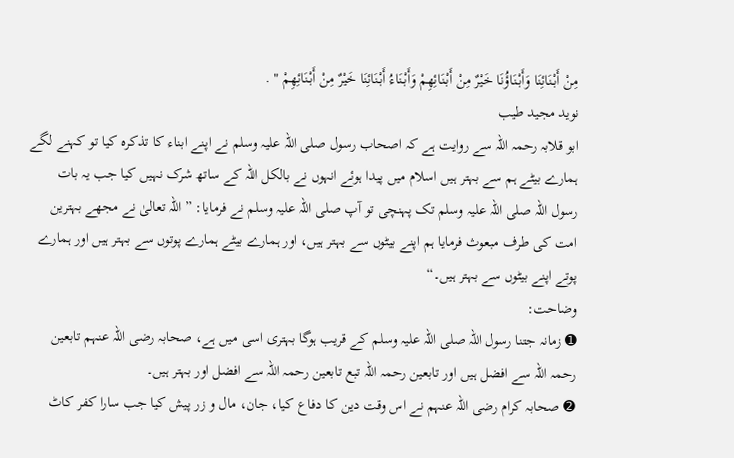مِنْ أَبْنَائِنَا وَأَبْنَاؤُنَا خَيْرٌ مِنْ أَبْنَائِهِمْ وَأَبْنَاءُ أَبْنَائِنَا خَيْرٌ مِنْ أَبْنَائِهِمْ " .
نوید مجید طیب
ابو قلابہ رحمہ اللہ سے روایت ہے کہ اصحاب رسول صلی اللہ علیہ وسلم نے اپنے ابناء کا تذکرہ کیا تو کہنے لگے ہمارے بیٹے ہم سے بہتر ہیں اسلام میں پیدا ہوئے انہوں نے بالکل اللہ کے ساتھ شرک نہیں کیا جب یہ بات رسول اللہ صلی اللہ علیہ وسلم تک پہنچی تو آپ صلی اللہ علیہ وسلم نے فرمایا: ” اللہ تعالیٰ نے مجھے بہترین امت کی طرف مبعوث فرمایا ہم اپنے بیٹوں سے بہتر ہیں، اور ہمارے بیٹے ہمارے پوتوں سے بہتر ہیں اور ہمارے پوتے اپنے بیٹوں سے بہتر ہیں۔“
وضاحت:
➊ زمانہ جتنا رسول اللہ صلی اللہ علیہ وسلم کے قریب ہوگا بہتری اسی میں ہے، صحابہ رضی اللہ عنہم تابعین رحمہ اللہ سے افضل ہیں اور تابعین رحمہ اللہ تبع تابعین رحمہ اللہ سے افضل اور بہتر ہیں۔
➋ صحابہ کرام رضی اللہ عنہم نے اس وقت دین کا دفاع کیا، جان، مال و زر پیش کیا جب سارا کفر کاٹ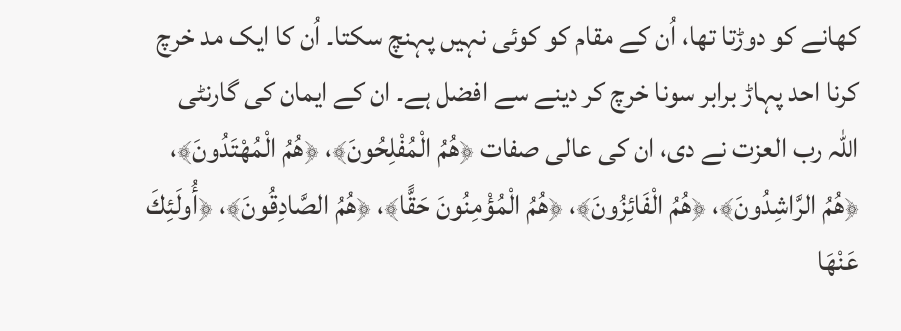کھانے کو دوڑتا تھا، اُن کے مقام کو کوئی نہیں پہنچ سکتا۔ اُن کا ایک مد خرچ کرنا احد پہاڑ برابر سونا خرچ کر دینے سے افضل ہے۔ ان کے ایمان کی گارنٹی اللہ رب العزت نے دی، ان کی عالی صفات ﴿هُمُ الْمُفْلِحُونَ﴾، ﴿هُمُ الْمُهْتَدُونَ﴾، ﴿هُمُ الرَّاشِدُونَ﴾، ﴿هُمُ الْفَائِزُونَ﴾، ﴿هُمُ الْمُؤْمِنُونَ حَقًّا﴾، ﴿هُمُ الصَّادِقُونَ﴾، ﴿أُولَئِكَ عَنْهَا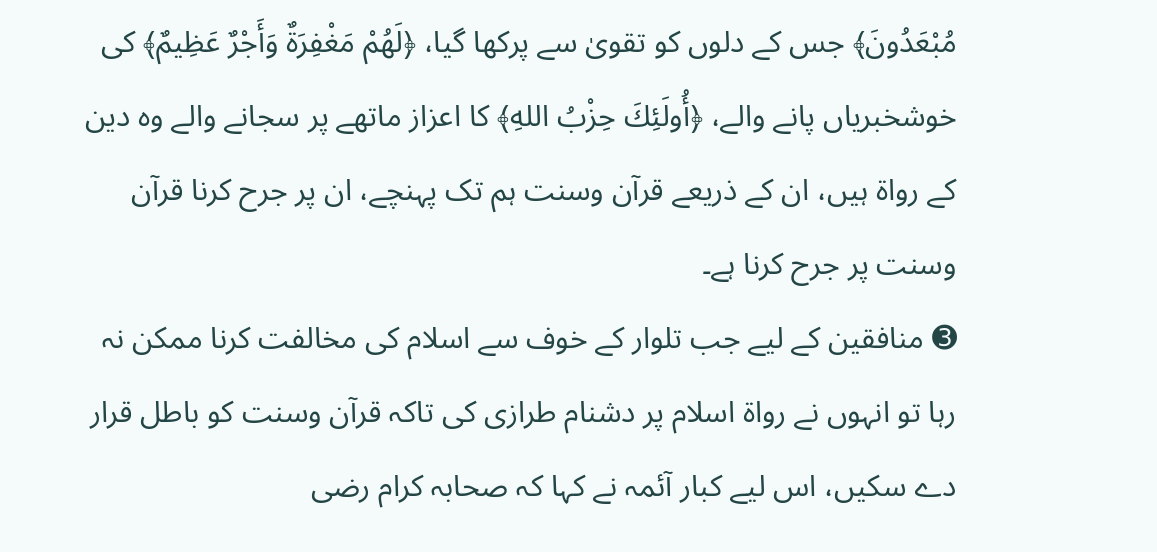مُبْعَدُونَ﴾ جس کے دلوں کو تقویٰ سے پرکھا گیا، ﴿لَهُمْ مَغْفِرَةٌ وَأَجْرٌ عَظِيمٌ﴾ کی خوشخبریاں پانے والے، ﴿أُولَئِكَ حِزْبُ اللهِ﴾ کا اعزاز ماتھے پر سجانے والے وہ دین کے رواۃ ہیں، ان کے ذریعے قرآن وسنت ہم تک پہنچے، ان پر جرح کرنا قرآن وسنت پر جرح کرنا ہے۔
➌ منافقین کے لیے جب تلوار کے خوف سے اسلام کی مخالفت کرنا ممکن نہ رہا تو انہوں نے رواۃ اسلام پر دشنام طرازی کی تاکہ قرآن وسنت کو باطل قرار دے سکیں، اس لیے کبار آئمہ نے کہا کہ صحابہ کرام رضی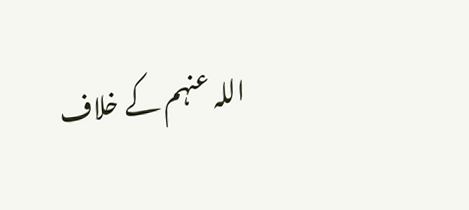اللہ عنہم کے خلاف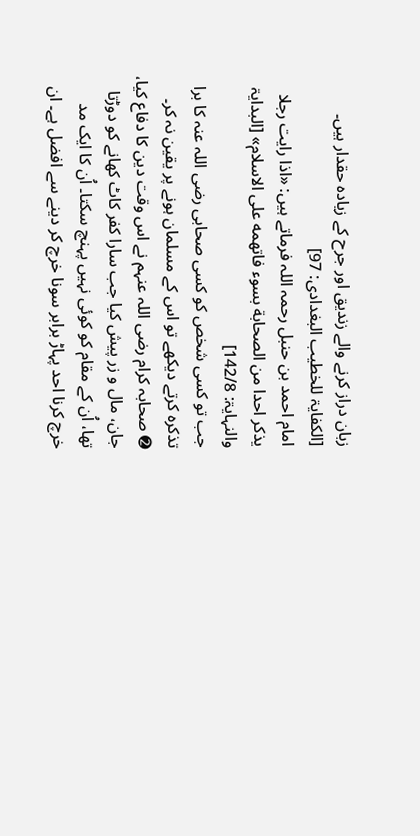زبان دراز کرنے والے زندیق اور جرح کے زیادہ حقدار ہیں۔ [الکفایۃ للخطیب البغدادی: 97]
امام احمد بن حنبل رحمہ اللہ فرماتے ہیں: «اذا رايت رجلا يذكر احدا من الصحابة بسوء فاتهمه على الاسلام» [البدایۃ والنہایۃ: 142/8]
جب تو کسی شخص کو کسی صحابی رضی اللہ عنہ کا برا تذکرہ کرتے دیکھے تو اس کے مسلمان ہونے پر یقین نہ کر۔
➋ صحابہ کرام رضی اللہ عنہم نے اس وقت دین کا دفاع کیا، جان، مال و زر پیش کیا جب سارا کفر کاٹ کھانے کو دوڑتا تھا، اُن کے مقام کو کوئی نہیں پہنچ سکتا۔ اُن کا ایک مد خرچ کرنا احد پہاڑ برابر سونا خرچ کر دینے سے افضل ہے۔ ان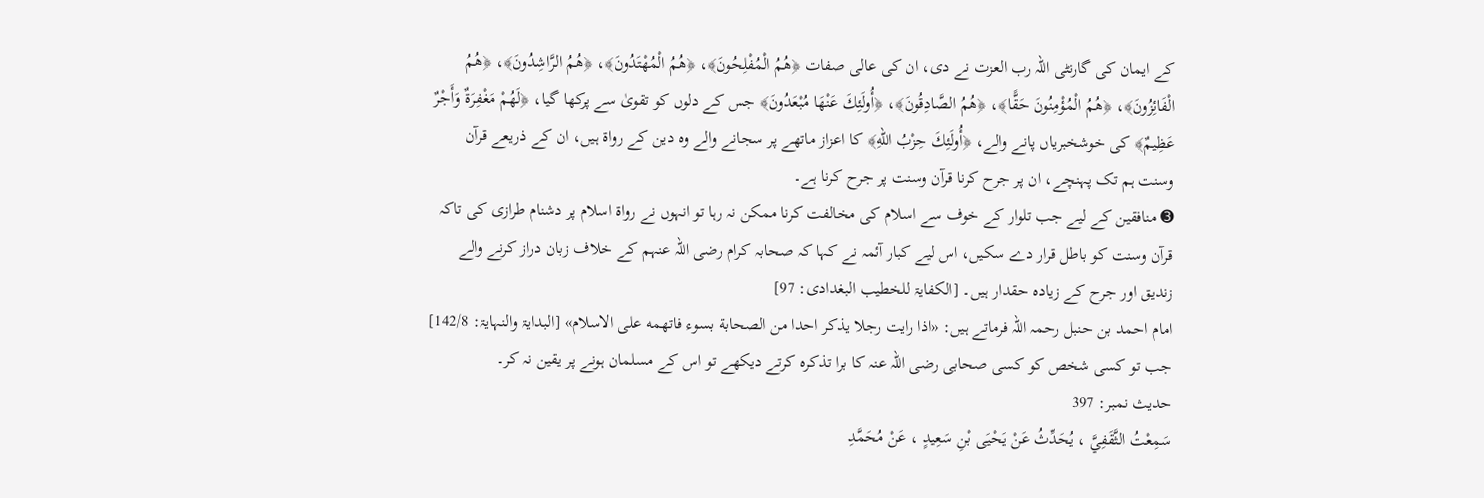کے ایمان کی گارنٹی اللہ رب العزت نے دی، ان کی عالی صفات ﴿هُمُ الْمُفْلِحُونَ﴾، ﴿هُمُ الْمُهْتَدُونَ﴾، ﴿هُمُ الرَّاشِدُونَ﴾، ﴿هُمُ الْفَائِزُونَ﴾، ﴿هُمُ الْمُؤْمِنُونَ حَقًّا﴾، ﴿هُمُ الصَّادِقُونَ﴾، ﴿أُولَئِكَ عَنْهَا مُبْعَدُونَ﴾ جس کے دلوں کو تقویٰ سے پرکھا گیا، ﴿لَهُمْ مَغْفِرَةٌ وَأَجْرٌ عَظِيمٌ﴾ کی خوشخبریاں پانے والے، ﴿أُولَئِكَ حِزْبُ اللهِ﴾ کا اعزاز ماتھے پر سجانے والے وہ دین کے رواۃ ہیں، ان کے ذریعے قرآن وسنت ہم تک پہنچے، ان پر جرح کرنا قرآن وسنت پر جرح کرنا ہے۔
➌ منافقین کے لیے جب تلوار کے خوف سے اسلام کی مخالفت کرنا ممکن نہ رہا تو انہوں نے رواۃ اسلام پر دشنام طرازی کی تاکہ قرآن وسنت کو باطل قرار دے سکیں، اس لیے کبار آئمہ نے کہا کہ صحابہ کرام رضی اللہ عنہم کے خلاف زبان دراز کرنے والے زندیق اور جرح کے زیادہ حقدار ہیں۔ [الکفایۃ للخطیب البغدادی: 97]
امام احمد بن حنبل رحمہ اللہ فرماتے ہیں: «اذا رايت رجلا يذكر احدا من الصحابة بسوء فاتهمه على الاسلام» [البدایۃ والنہایۃ: 142/8]
جب تو کسی شخص کو کسی صحابی رضی اللہ عنہ کا برا تذکرہ کرتے دیکھے تو اس کے مسلمان ہونے پر یقین نہ کر۔
حدیث نمبر: 397
سَمِعْتُ الثَّقَفِيَّ ، يُحَدِّثُ عَنْ يَحْيَى بْنِ سَعِيدٍ ، عَنْ مُحَمَّدِ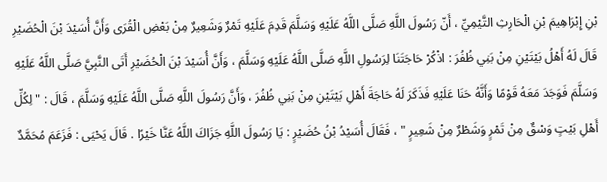بْنِ إِبْرَاهِيمَ بْنِ الْحَارِثِ التَّيْمِيِّ ، أَنّ رَسُولَ اللَّهِ صَلَّى اللَّهُ عَلَيْهِ وَسَلَّمَ قَدِمَ عَلَيْهِ تَمْرٌ وَشَعِيرٌ مِنْ بَعْضِ الْقُرَى وَأَنَّ أُسَيْدَ بْنَ الْحُضَيْرِ قَالَ لَهُ أَهْلُ بَيْتَيْنِ مِنْ بَنِي ظُفُرَ : اذْكُرْ حَاجَتَنَا لِرَسُولِ اللَّهِ صَلَّى اللَّهُ عَلَيْهِ وَسَلَّمَ ، وَأَنَّ أُسَيْدَ بْنَ الْحُضَيْرِ أَتَى النَّبِيَّ صَلَّى اللَّهُ عَلَيْهِ وَسَلَّمَ فَوَجَدَ مَعَهُ قَوْمًا وَأَنَّهُ حَنَا عَلَيْهِ فَذَكَرَ لَهُ حَاجَةَ أَهْلِ بَيْتَيْنِ مِنْ بَنِي ظُفُرَ ، وَأَنَّ رَسُولَ اللَّهِ صَلَّى اللَّهُ عَلَيْهِ وَسَلَّمَ ، قَالَ : " لِكُلِّ أَهْلِ بَيْتٍ وَسْقٌ مِنْ تَمْرٍ وَشَطْرٌ مِنْ شَعِيرٍ " ، فَقَالَ أُسَيْدُ بْنُ حُضَيْرٍ : يَا رَسُولَ اللَّهِ جَزَاكَ اللَّهُ عَنَّا خَيْرًا . قَالَ يَحْيَى : فَزَعَمَ مُحَمَّدٌ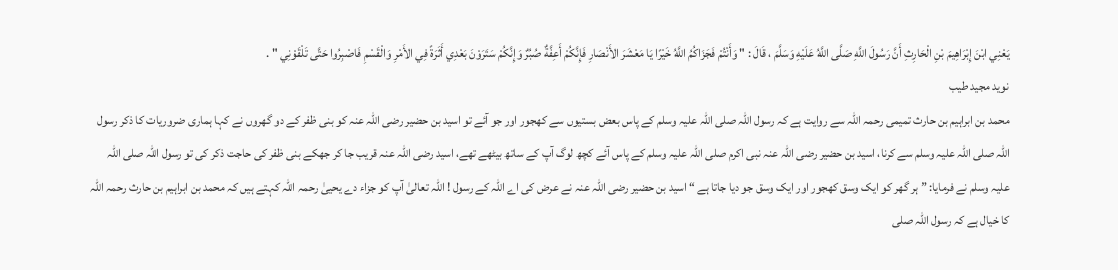يَعْنِي ابْنَ إِبْرَاهِيمَ بْنِ الْحَارِثِ أَنَّ رَسُولَ اللَّهِ صَلَّى اللَّهُ عَلَيْهِ وَسَلَّمَ ، قَالَ : " وَأَنْتُمْ فَجَزَاكُمُ اللَّهُ خَيْرًا يَا مَعْشَرَ الأَنْصَارِ فَإِنَّكُمْ أَعِفَّةٌ صُبُرٌ وَإِنَّكُمْ سَتَرَوْنَ بَعْدِي أَثَرَةً فِي الأَمْرِ وَالْقَسْمِ فَاصْبِرُوا حَتَّى تَلْقَوْنِي " .
نوید مجید طیب
محمد بن ابراہیم بن حارث تمیمی رحمہ اللہ سے روایت ہے کہ رسول اللہ صلی اللہ علیہ وسلم کے پاس بعض بستیوں سے کھجور اور جو آئے تو اسید بن حضیر رضی اللہ عنہ کو بنی ظفر کے دو گھروں نے کہا ہماری ضروریات کا ذکر رسول اللہ صلی اللہ علیہ وسلم سے کرنا، اسید بن حضیر رضی اللہ عنہ نبی اکرم صلی اللہ علیہ وسلم کے پاس آئے کچھ لوگ آپ کے ساتھ بیٹھے تھے، اسید رضی اللہ عنہ قریب جا کر جھکے بنی ظفر کی حاجت ذکر کی تو رسول اللہ صلی اللہ علیہ وسلم نے فرمایا: ” ہر گھر کو ایک وسق کھجور اور ایک وسق جو دیا جاتا ہے “ اسید بن حضیر رضی اللہ عنہ نے عرض کی اے اللہ کے رسول ! اللہ تعالیٰ آپ کو جزاء دے یحییٰ رحمہ اللہ کہتے ہیں کہ محمد بن ابراہیم بن حارث رحمہ اللہ کا خیال ہے کہ رسول اللہ صلی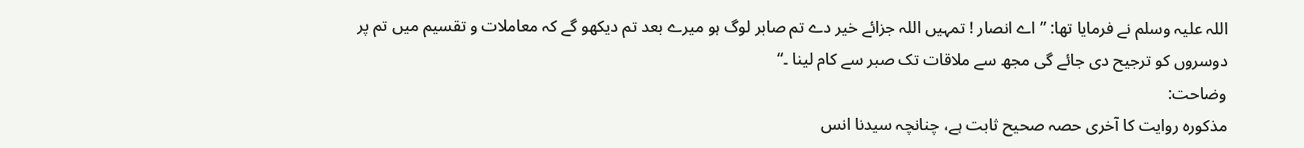اللہ علیہ وسلم نے فرمایا تھا: ” اے انصار ! تمہیں اللہ جزائے خیر دے تم صابر لوگ ہو میرے بعد تم دیکھو گے کہ معاملات و تقسیم میں تم پر دوسروں کو ترجیح دی جائے گی مجھ سے ملاقات تک صبر سے کام لینا ۔“
وضاحت:
مذکورہ روایت کا آخری حصہ صحیح ثابت ہے، چنانچہ سیدنا انس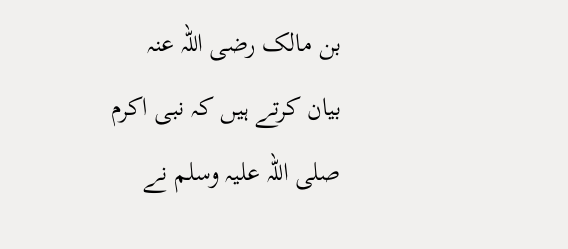بن مالک رضی اللہ عنہ بیان کرتے ہیں کہ نبی اکرم صلی اللہ علیہ وسلم نے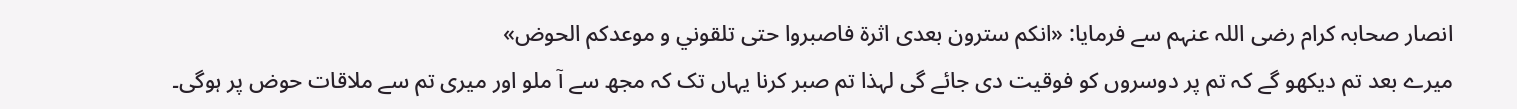انصار صحابہ کرام رضی اللہ عنہم سے فرمایا: «انكم سترون بعدى اثرة فاصبروا حتى تلقوني و موعدكم الحوض»
میرے بعد تم دیکھو گے کہ تم پر دوسروں کو فوقیت دی جائے گی لہذا تم صبر کرنا یہاں تک کہ مجھ سے آ ملو اور میری تم سے ملاقات حوض پر ہوگی۔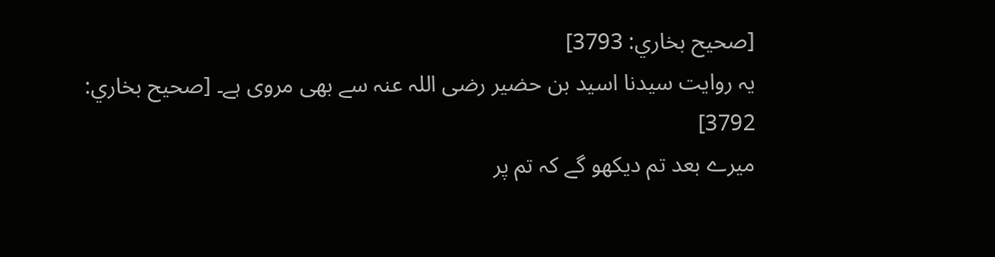[صحيح بخاري: 3793]
یہ روایت سیدنا اسید بن حضیر رضی اللہ عنہ سے بھی مروی ہے۔ [صحيح بخاري: 3792]
میرے بعد تم دیکھو گے کہ تم پر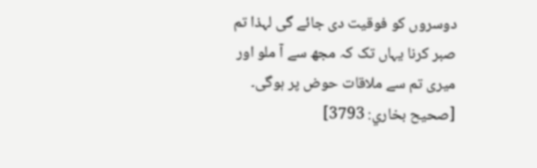دوسروں کو فوقیت دی جائے گی لہذا تم صبر کرنا یہاں تک کہ مجھ سے آ ملو اور میری تم سے ملاقات حوض پر ہوگی۔ [صحيح بخاري: 3793]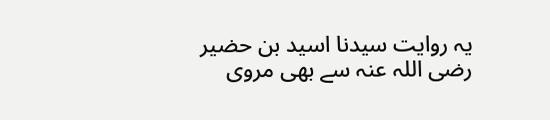یہ روایت سیدنا اسید بن حضیر رضی اللہ عنہ سے بھی مروی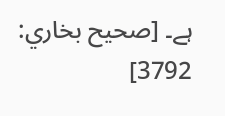ہے۔ [صحيح بخاري: 3792]